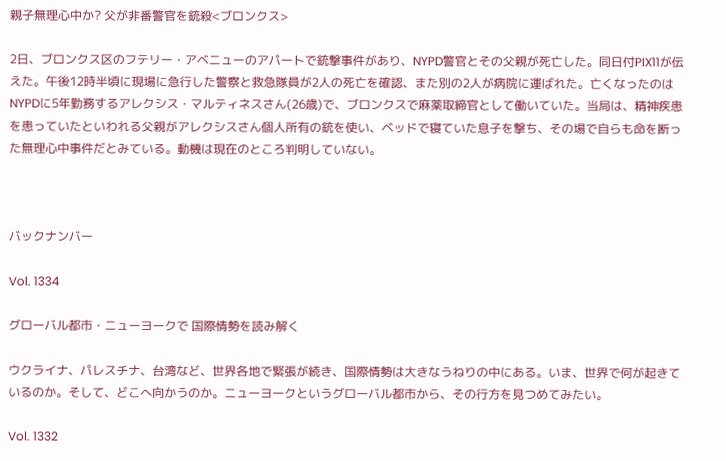親子無理心中か? 父が非番警官を銃殺<ブロンクス>

2日、ブロンクス区のフテリー・アベニューのアパートで銃撃事件があり、NYPD警官とその父親が死亡した。同日付PIX11が伝えた。午後12時半頃に現場に急行した警察と救急隊員が2人の死亡を確認、また別の2人が病院に運ばれた。亡くなったのはNYPDに5年勤務するアレクシス・マルティネスさん(26歳)で、ブロンクスで麻薬取締官として働いていた。当局は、精神疾患を患っていたといわれる父親がアレクシスさん個人所有の銃を使い、ベッドで寝ていた息子を撃ち、その場で自らも命を断った無理心中事件だとみている。動機は現在のところ判明していない。



バックナンバー

Vol. 1334

グローバル都市・ニューヨークで 国際情勢を読み解く

ウクライナ、パレスチナ、台湾など、世界各地で緊張が続き、国際情勢は大きなうねりの中にある。いま、世界で何が起きているのか。そして、どこへ向かうのか。ニューヨークというグローバル都市から、その行方を見つめてみたい。

Vol. 1332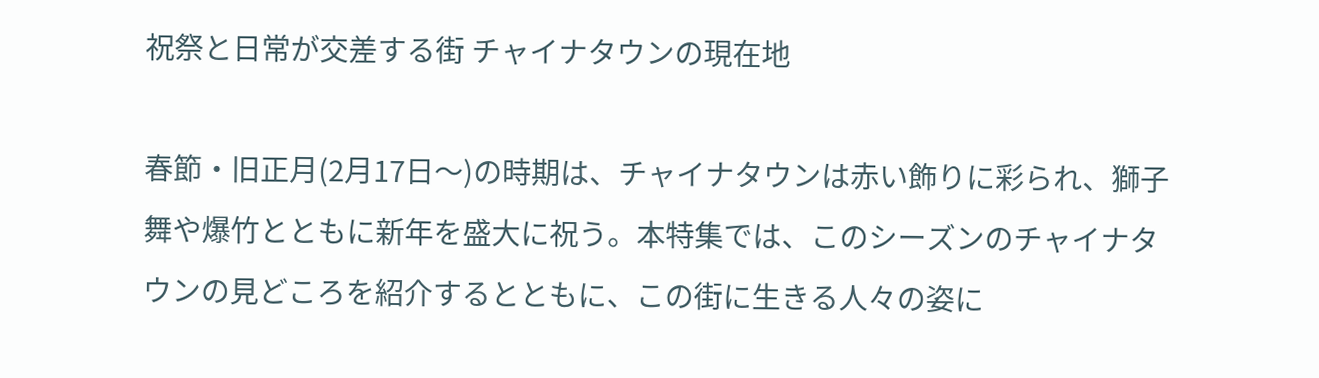祝祭と日常が交差する街 チャイナタウンの現在地

春節・旧正月(2月17日〜)の時期は、チャイナタウンは赤い飾りに彩られ、獅子舞や爆竹とともに新年を盛大に祝う。本特集では、このシーズンのチャイナタウンの見どころを紹介するとともに、この街に生きる人々の姿に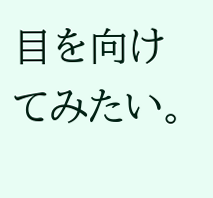目を向けてみたい。